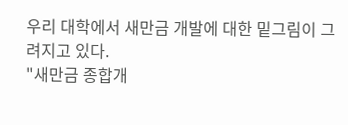우리 대학에서 새만금 개발에 대한 밑그림이 그려지고 있다.
"새만금 종합개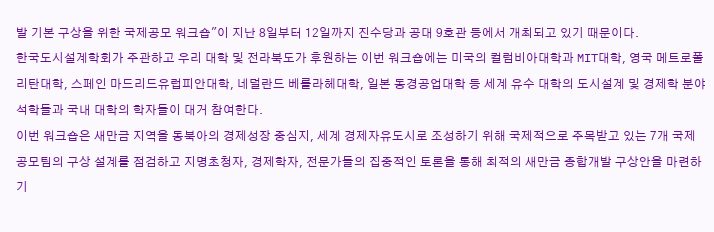발 기본 구상을 위한 국제공모 워크숍"이 지난 8일부터 12일까지 진수당과 공대 9호관 등에서 개최되고 있기 때문이다.
한국도시설계학회가 주관하고 우리 대학 및 전라북도가 후원하는 이번 워크숍에는 미국의 컬럼비아대학과 MIT대학, 영국 메트로폴리탄대학, 스페인 마드리드유럽피안대학, 네덜란드 베를라헤대학, 일본 동경공업대학 등 세계 유수 대학의 도시설계 및 경제학 분야 석학들과 국내 대학의 학자들이 대거 참여한다.
이번 워크숍은 새만금 지역을 동북아의 경제성장 중심지, 세계 경제자유도시로 조성하기 위해 국제적으로 주목받고 있는 7개 국제 공모팀의 구상 설계를 점검하고 지명초청자, 경제학자, 전문가들의 집중적인 토론을 통해 최적의 새만금 종합개발 구상안을 마련하기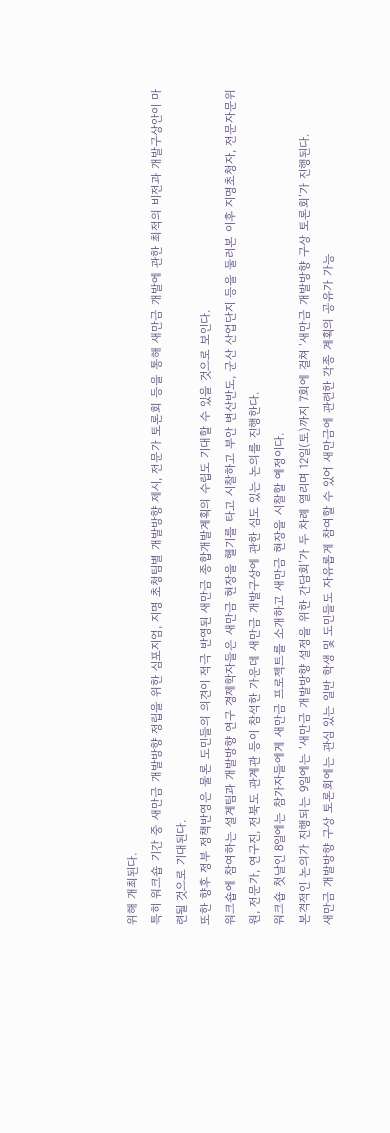위해 개최된다.
특히 워크숍 기간 중 새만금 개발방향 정립을 위한 심포지엄, 지명 초청팀별 개발방향 제시, 전문가 토론회 등을 통해 새만금 개발에 관한 최적의 비전과 개발구상안이 마련될 것으로 기대된다.
또한 향후 정부 정책반영은 물론 도민들의 의견이 적극 반영된 새만금 종합개발계획의 수립도 기대할 수 있을 것으로 보인다.
워크숍에 참여하는 설계팀과 개발방향 연구 경제학자들은 새만금 현장을 헬기를 타고 시찰하고 부안 변산반도, 군산 산업단지 등을 둘러본 이후 지명초청자, 전문자문위원, 전문가, 연구진, 전북도 관계관 등이 참석한 가운데 새만금 개발구상에 관한 심도 있는 논의를 진행한다.
워크숍 첫날인 8일에는 참가자들에게 새만금 프로젝트를 소개하고 새만금 현장을 시찰할 예정이다.
본격적인 논의가 진행되는 9일에는 ‘새만금 개발방향 설정을 위한 간담회’가 두 차례 열리며 12일(토)까지 7회에 걸쳐 ‘새만금 개발방향 구상 토론회’가 진행된다.
새만금 개발방향 구상 토론회에는 관심 있는 일반 학생 및 도민들도 자유롭게 참여할 수 있어 새만금에 관련한 각종 계획의 공유가 가능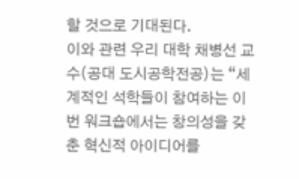할 것으로 기대된다.
이와 관련 우리 대학 채병선 교수(공대 도시공학전공)는 “세계적인 석학들이 참여하는 이번 워크숍에서는 창의성을 갖춘 혁신적 아이디어를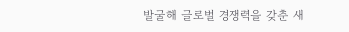발굴해 글로벌 경쟁력을 갖춘 새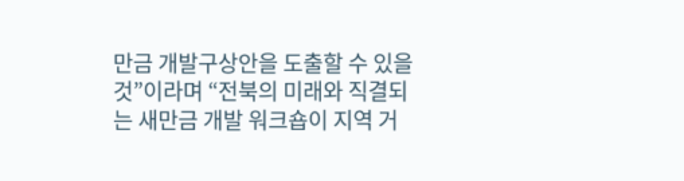만금 개발구상안을 도출할 수 있을 것”이라며 “전북의 미래와 직결되는 새만금 개발 워크숍이 지역 거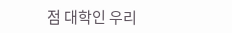점 대학인 우리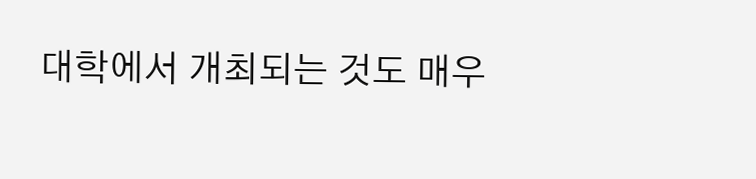대학에서 개최되는 것도 매우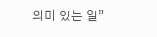의미 있는 일”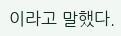이라고 말했다.